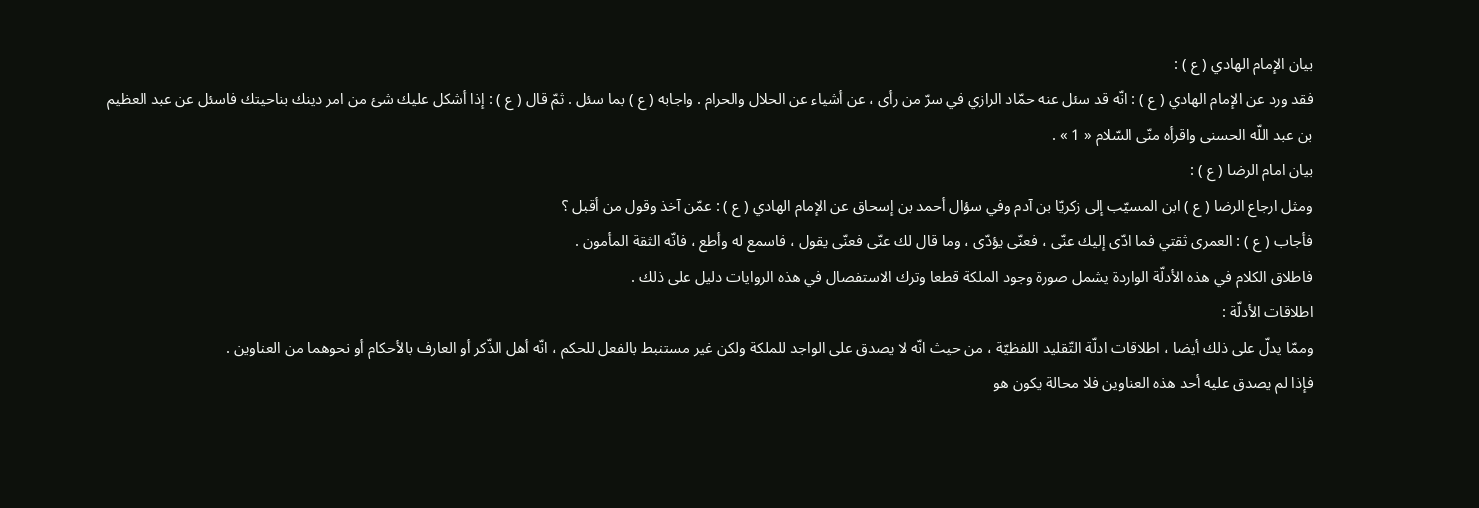بيان الإمام الهادي ( ع ) :
فقد ورد عن الإمام الهادي ( ع ) : انّه قد سئل عنه حمّاد الرازي في سرّ من رأى ، عن أشياء عن الحلال والحرام . واجابه ( ع ) بما سئل . ثمّ قال ( ع ) : إذا أشكل عليك شئ من امر دينك بناحيتك فاسئل عن عبد العظيم بن عبد اللّه الحسنى واقرأه منّى السّلام « 1 » .
بيان امام الرضا ( ع ) :
ومثل ارجاع الرضا ( ع ) ابن المسيّب إلى زكريّا بن آدم وفي سؤال أحمد بن إسحاق عن الإمام الهادي ( ع ) : عمّن آخذ وقول من أقبل ؟
فأجاب ( ع ) : العمرى ثقتي فما ادّى إليك عنّى ، فعنّى يؤدّى ، وما قال لك عنّى فعنّى يقول ، فاسمع له وأطع ، فانّه الثقة المأمون .
فاطلاق الكلام في هذه الأدلّة الواردة يشمل صورة وجود الملكة قطعا وترك الاستفصال في هذه الروايات دليل على ذلك .
اطلاقات الأدلّة :
وممّا يدلّ على ذلك أيضا ، اطلاقات ادلّة التّقليد اللفظيّة ، من حيث انّه لا يصدق على الواجد للملكة ولكن غير مستنبط بالفعل للحكم ، انّه أهل الذّكر أو العارف بالأحكام أو نحوهما من العناوين .
فإذا لم يصدق عليه أحد هذه العناوين فلا محالة يكون هو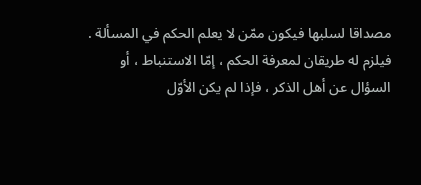مصداقا لسلبها فيكون ممّن لا يعلم الحكم في المسألة . فيلزم له طريقان لمعرفة الحكم ، إمّا الاستنباط ، أو السؤال عن أهل الذكر ، فإذا لم يكن الأوّل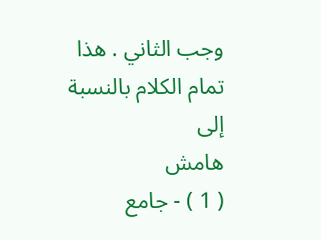وجب الثاني . هذا تمام الكلام بالنسبة إلى
هامش
( 1 ) - جامع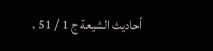أحاديث الشيعة ج 1 / 51 .